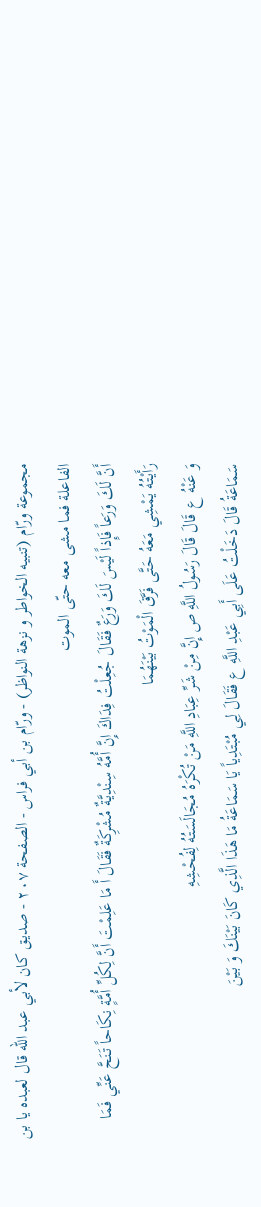مجموعة ورّام (تنبيه الخواطر و نزهة النواظر) - ورّام بن أبي فراس - الصفحة ٢٠٧ - صديق كان لأبي عبد اللّه قال لعبده يا بن الفاعلة فما مشى معه حتّى الموت
أَنَّ لَكَ وَرَعاً فَإِذاً لَيْسَ لَكَ وَرَعٌ فَقَالَ جُعِلْتُ فِدَاكَ إِنَّ أُمَّهُ سِنْدِيَّةٌ مُشْرِكَةٌ فَقَالَ أَ مَا عَلِمْتَ أَنَّ لِكُلِّ أُمَّةٍ نِكَاحاً تَنَحَّ عَنِّي فَمَا رَأَيْتُهُ يَمْشِي مَعَهُ حَتَّى فَرَّقَ الْمَوْتُ بَيْنَهُمَا
وَ عَنْهُ ع قَالَ قَالَ رَسُولُ اللَّهِ ص إِنَّ مِنْ شَرِّ عِبَادِ اللَّهِ مَنْ تُكْرَهُ مُجَالَسَتُهُ لِفُحْشِهِ
سَمَاعَةُ قَالَ دَخَلْتُ عَلَى أَبِي عَبْدِ اللَّهِ ع فَقَالَ لِي مُبْتَدِياً يَا سَمَاعَةُ مَا هَذَا الَّذِي كَانَ بَيْنَكَ وَ بَيْنَ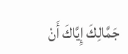جَمَّالِكَ إِيَّاكَ أَنْ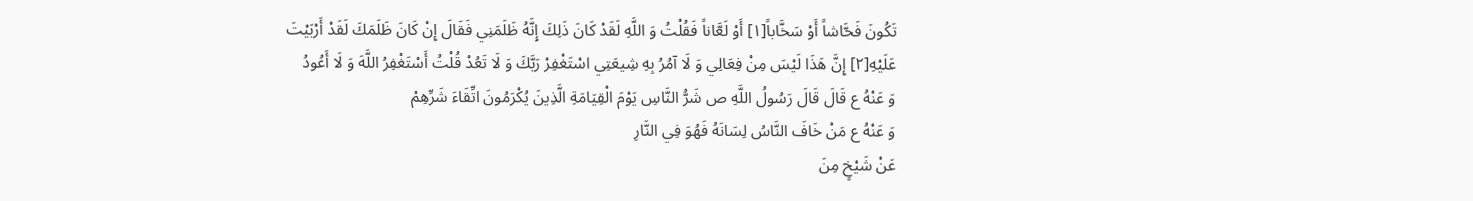تَكُونَ فَحَّاشاً أَوْ سَخَّاباً[١] أَوْ لَعَّاناً فَقُلْتُ وَ اللَّهِ لَقَدْ كَانَ ذَلِكَ إِنَّهُ ظَلَمَنِي فَقَالَ إِنْ كَانَ ظَلَمَكَ لَقَدْ أَرْبَيْتَ عَلَيْهِ[٢] إِنَّ هَذَا لَيْسَ مِنْ فِعَالِي وَ لَا آمُرُ بِهِ شِيعَتِي اسْتَغْفِرْ رَبَّكَ وَ لَا تَعُدْ قُلْتُ أَسْتَغْفِرُ اللَّهَ وَ لَا أَعُودُ
وَ عَنْهُ ع قَالَ قَالَ رَسُولُ اللَّهِ ص شَرُّ النَّاسِ يَوْمَ الْقِيَامَةِ الَّذِينَ يُكْرَمُونَ اتِّقَاءَ شَرِّهِمْ
وَ عَنْهُ ع مَنْ خَافَ النَّاسُ لِسَانَهُ فَهُوَ فِي النَّارِ
عَنْ شَيْخٍ مِنَ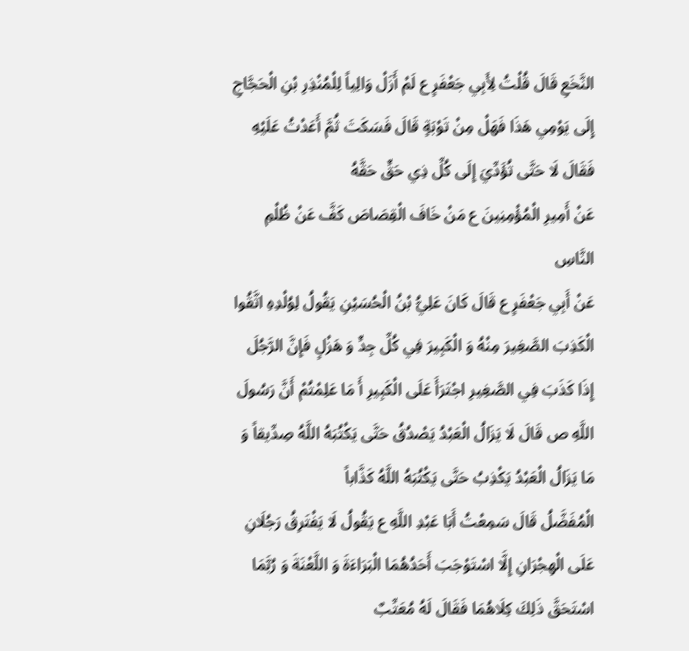النَّخَعِ قَالَ قُلْتُ لِأَبِي جَعْفَرٍ ع لَمْ أَزَلْ وَالِياً لِلْمُنْذِرِ بْنِ الْحَجَّاجِ إِلَى يَوْمِي هَذَا فَهَلْ مِنْ تَوْبَةٍ قَالَ فَسَكَتَ ثُمَّ أَعَدْتُ عَلَيْهِ فَقَالَ لَا حَتَّى تُؤَدِّيَ إِلَى كُلِّ ذِي حَقٍّ حَقَّهُ
عَنْ أَمِيرِ الْمُؤْمِنِينَ ع مَنْ خَافَ الْقِصَاصَ كَفَّ عَنْ ظُلْمِ النَّاسِ
عَنْ أَبِي جَعْفَرٍ ع قَالَ كَانَ عَلِيُّ بْنُ الْحُسَيْنِ يَقُولُ لِوُلْدِهِ اتَّقُوا الْكَذِبَ الصَّغِيرَ مِنْهُ وَ الْكَبِيرَ فِي كُلِّ جِدٍّ وَ هَزْلٍ فَإِنَّ الرَّجُلَ إِذَا كَذَبَ فِي الصَّغِيرِ اجْتَرَأَ عَلَى الْكَبِيرِ أَ مَا عَلِمْتُمْ أَنَّ رَسُولَ اللَّهِ ص قَالَ لَا يَزَالُ الْعَبْدُ يَصْدُقُ حَتَّى يَكْتُبَهُ اللَّهُ صِدِّيقاً وَ مَا يَزَالُ الْعَبْدُ يَكْذِبُ حَتَّى يَكْتُبَهُ اللَّهُ كَذَّاباً
الْمُفَضَّلُ قَالَ سَمِعْتُ أَبَا عَبْدِ اللَّهِ ع يَقُولُ لَا يَفْتَرِقُ رَجُلَانِ عَلَى الْهِجْرَانِ إِلَّا اسْتَوْجَبَ أَحَدُهُمَا الْبَرَاءَةَ وَ اللَّعْنَةَ وَ رُبَّمَا اسْتَحَقَّ ذَلِكَ كِلَاهُمَا فَقَالَ لَهُ مُعَتِّبٌ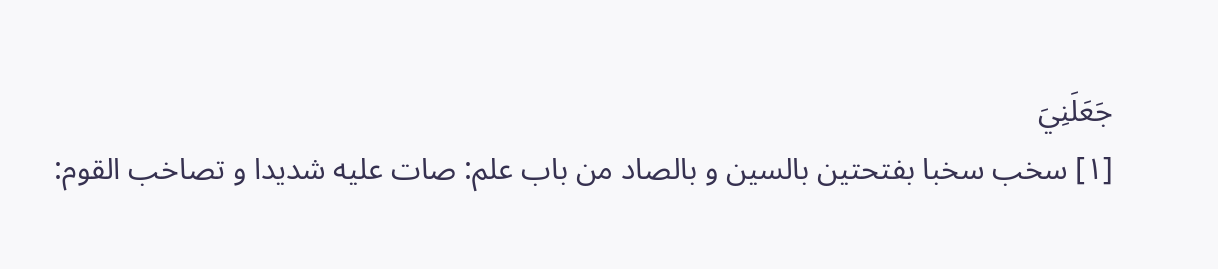جَعَلَنِيَ
[١] سخب سخبا بفتحتين بالسين و بالصاد من باب علم: صات عليه شديدا و تصاخب القوم: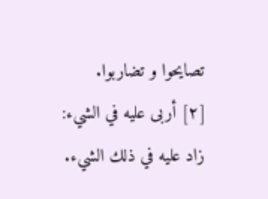تصايحوا و تضاربوا.
[٢] أربى عليه في الشيء: زاد عليه في ذلك الشيء.